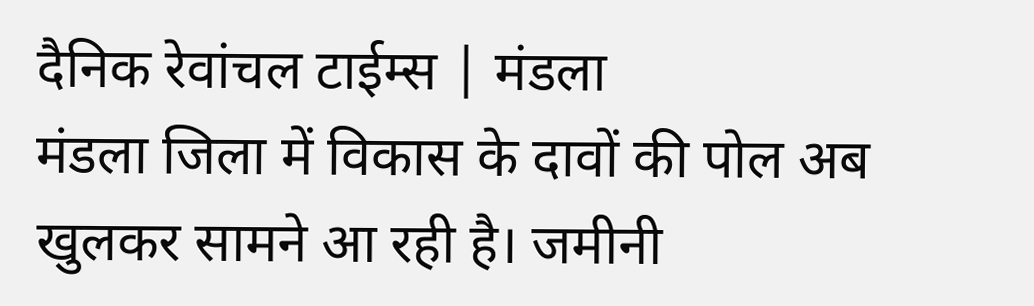दैनिक रेवांचल टाईम्स | मंडला
मंडला जिला में विकास के दावों की पोल अब खुलकर सामने आ रही है। जमीनी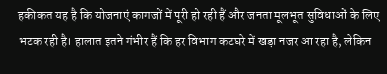हकीकत यह है कि योजनाएं कागजों में पूरी हो रही हैं और जनता मूलभूत सुविधाओं के लिए भटक रही है। हालात इतने गंभीर हैं कि हर विभाग कटघरे में खड़ा नजर आ रहा है, लेकिन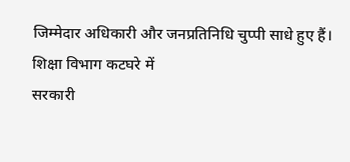जिम्मेदार अधिकारी और जनप्रतिनिधि चुप्पी साधे हुए हैं।
शिक्षा विभाग कटघरे में
सरकारी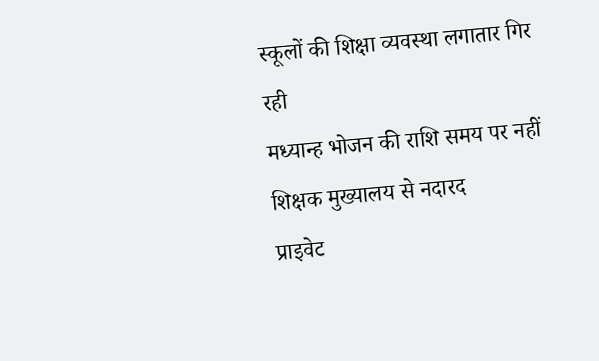स्कूलों की शिक्षा व्यवस्था लगातार गिर रही
मध्यान्ह भोजन की राशि समय पर नहीं
शिक्षक मुख्यालय से नदारद
प्राइवेट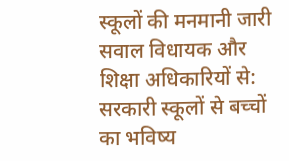स्कूलों की मनमानी जारी
सवाल विधायक और शिक्षा अधिकारियों से:
सरकारी स्कूलों से बच्चों का भविष्य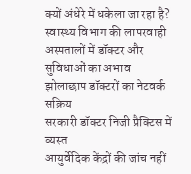क्यों अंधेरे में धकेला जा रहा है?
स्वास्थ्य विभाग की लापरवाही
अस्पतालों में डॉक्टर और सुविधाओं का अभाव
झोलाछाप डॉक्टरों का नेटवर्क सक्रिय
सरकारी डॉक्टर निजी प्रैक्टिस में व्यस्त
आयुर्वेदिक केंद्रों की जांच नहीं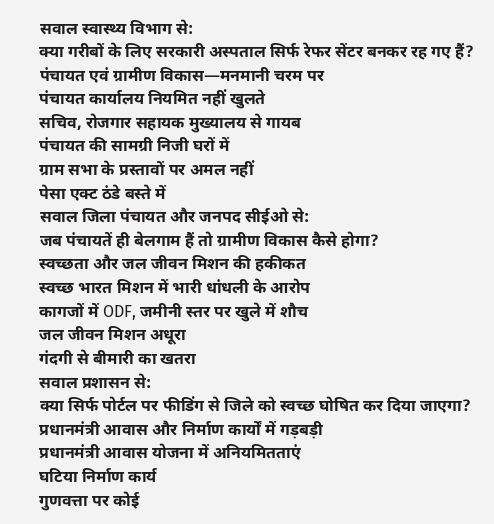सवाल स्वास्थ्य विभाग से:
क्या गरीबों के लिए सरकारी अस्पताल सिर्फ रेफर सेंटर बनकर रह गए हैं?
पंचायत एवं ग्रामीण विकास—मनमानी चरम पर
पंचायत कार्यालय नियमित नहीं खुलते
सचिव, रोजगार सहायक मुख्यालय से गायब
पंचायत की सामग्री निजी घरों में
ग्राम सभा के प्रस्तावों पर अमल नहीं
पेसा एक्ट ठंडे बस्ते में
सवाल जिला पंचायत और जनपद सीईओ से:
जब पंचायतें ही बेलगाम हैं तो ग्रामीण विकास कैसे होगा?
स्वच्छता और जल जीवन मिशन की हकीकत
स्वच्छ भारत मिशन में भारी धांधली के आरोप
कागजों में ODF, जमीनी स्तर पर खुले में शौच
जल जीवन मिशन अधूरा
गंदगी से बीमारी का खतरा
सवाल प्रशासन से:
क्या सिर्फ पोर्टल पर फीडिंग से जिले को स्वच्छ घोषित कर दिया जाएगा?
प्रधानमंत्री आवास और निर्माण कार्यों में गड़बड़ी
प्रधानमंत्री आवास योजना में अनियमितताएं
घटिया निर्माण कार्य
गुणवत्ता पर कोई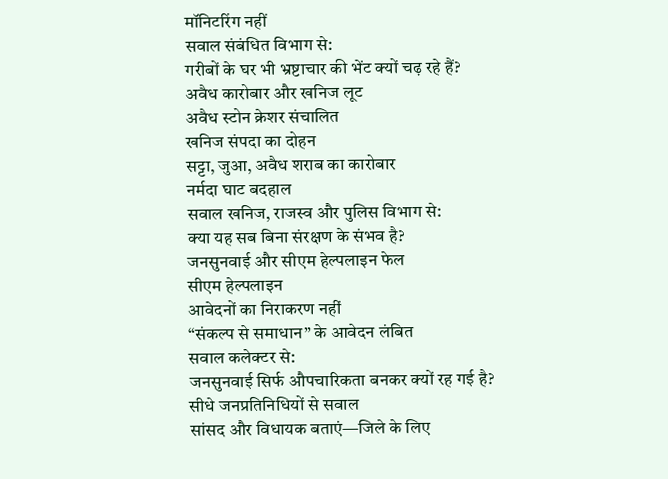मॉनिटरिंग नहीं
सवाल संबंधित विभाग से:
गरीबों के घर भी भ्रष्टाचार की भेंट क्यों चढ़ रहे हैं?
अवैध कारोबार और खनिज लूट
अवैध स्टोन क्रेशर संचालित
खनिज संपदा का दोहन
सट्टा, जुआ, अवैध शराब का कारोबार
नर्मदा घाट बदहाल
सवाल खनिज, राजस्व और पुलिस विभाग से:
क्या यह सब बिना संरक्षण के संभव है?
जनसुनवाई और सीएम हेल्पलाइन फेल
सीएम हेल्पलाइन
आवेदनों का निराकरण नहीं
“संकल्प से समाधान” के आवेदन लंबित
सवाल कलेक्टर से:
जनसुनवाई सिर्फ औपचारिकता बनकर क्यों रह गई है?
सीधे जनप्रतिनिधियों से सवाल
सांसद और विधायक बताएं—जिले के लिए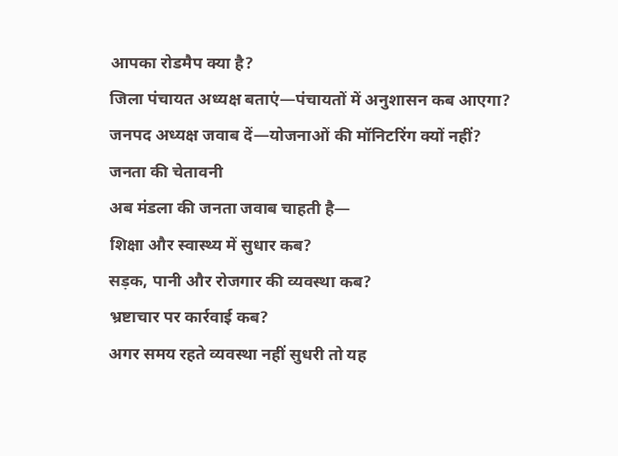आपका रोडमैप क्या है?
जिला पंचायत अध्यक्ष बताएं—पंचायतों में अनुशासन कब आएगा?
जनपद अध्यक्ष जवाब दें—योजनाओं की मॉनिटरिंग क्यों नहीं?
जनता की चेतावनी
अब मंडला की जनता जवाब चाहती है—
शिक्षा और स्वास्थ्य में सुधार कब?
सड़क, पानी और रोजगार की व्यवस्था कब?
भ्रष्टाचार पर कार्रवाई कब?
अगर समय रहते व्यवस्था नहीं सुधरी तो यह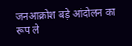जनआक्रोश बड़े आंदोलन का रूप ले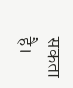सकता है।